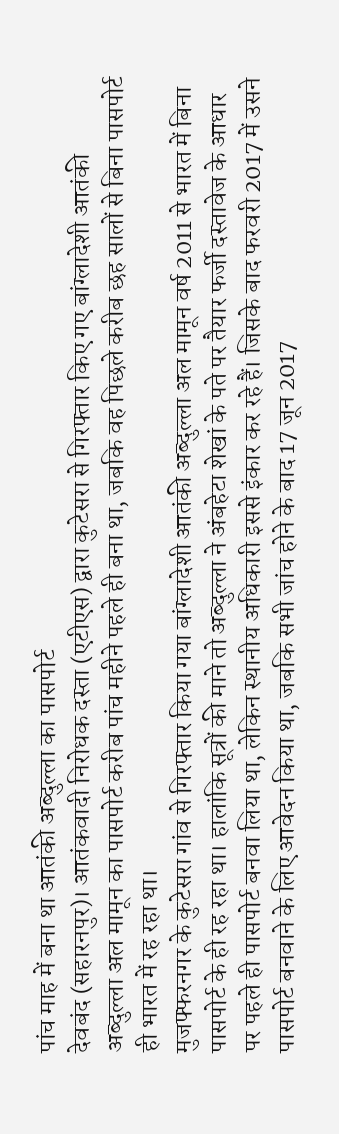पांच माह में बना था आतंकी अब्दुल्ला का पासपोर्ट
देवबंद (सहारनपुर)। आतंकवादी निरोधक दस्ता (एटीएस) द्वारा कुटेसरा से गिरफ्तार किए गए बांग्लादेशी आतंकी अब्दुल्ला अल मामून का पासपोर्ट करीब पांच महीने पहले ही बना था, जबकि वह पिछले करीब छह सालों से बिना पासपोर्ट ही भारत में रह रहा था।
मुजफ्फरनगर के कुटेसरा गांव से गिरफ्तार किया गया बांग्लादेशी आतंकी अब्दुल्ला अल मामून वर्ष 2011 से भारत में बिना पासपोर्ट के ही रह रहा था। हालांकि सूत्रों की माने तो अब्दुल्ला ने अंबहेटा शेखां के पते पर तैयार फर्जी दस्तावेज के आधार पर पहले ही पासपोर्ट बनवा लिया था, लेकिन स्थानीय अधिकारी इससे इंकार कर रहे हैं। जिसके बाद फरवरी 2017 में उसने पासपोर्ट बनवाने के लिए आवेदन किया था, जबकि सभी जांच होने के बाद 17 जून 2017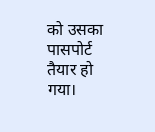को उसका पासपोर्ट तैयार हो गया।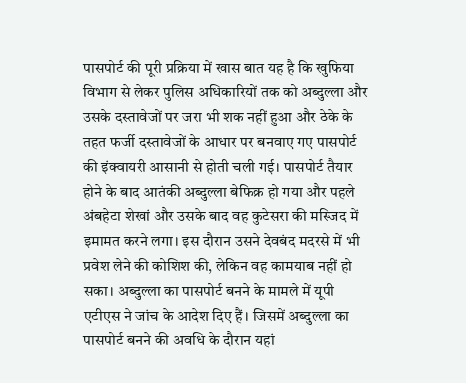पासपोर्ट की पूरी प्रक्रिया में खास बात यह है कि खुफिया विभाग से लेकर पुलिस अधिकारियों तक को अब्दुल्ला और उसके दस्तावेजों पर जरा भी शक नहीं हुआ और ठेके के तहत फर्जी दस्तावेजों के आधार पर बनवाए गए पासपोर्ट की इंक्वायरी आसानी से होती चली गई। पासपोर्ट तैयार होने के बाद आतंकी अब्दुल्ला बेफिक्र हो गया और पहले अंबहेटा शेखां और उसके बाद वह कुटेसरा की मस्जिद में इमामत करने लगा। इस दौरान उसने देवबंद मदरसे में भी प्रवेश लेने की कोशिश की, लेकिन वह कामयाब नहीं हो सका। अब्दुल्ला का पासपोर्ट बनने के मामले में यूपी एटीएस ने जांच के आदेश दिए हैं। जिसमें अब्दुल्ला का पासपोर्ट बनने की अवधि के दौरान यहां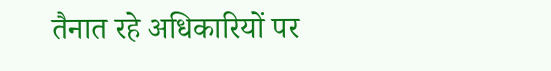तैनात रहे अधिकारियों पर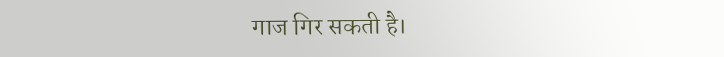गाज गिर सकती है।